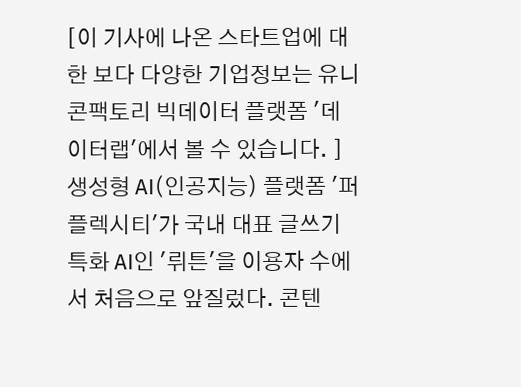[이 기사에 나온 스타트업에 대한 보다 다양한 기업정보는 유니콘팩토리 빅데이터 플랫폼 '데이터랩'에서 볼 수 있습니다. ] 생성형 AI(인공지능) 플랫폼 '퍼플렉시티'가 국내 대표 글쓰기 특화 AI인 '뤼튼'을 이용자 수에서 처음으로 앞질렀다. 콘텐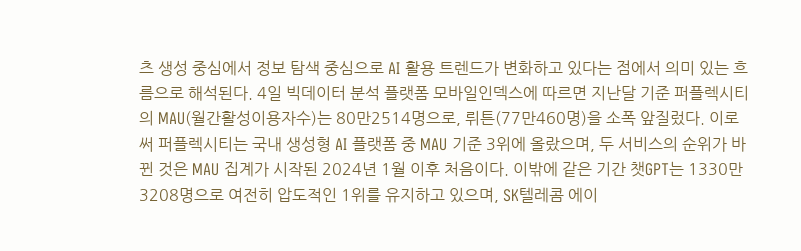츠 생성 중심에서 정보 탐색 중심으로 AI 활용 트렌드가 변화하고 있다는 점에서 의미 있는 흐름으로 해석된다. 4일 빅데이터 분석 플랫폼 모바일인덱스에 따르면 지난달 기준 퍼플렉시티의 MAU(월간활성이용자수)는 80만2514명으로, 뤼튼(77만460명)을 소폭 앞질렀다. 이로써 퍼플렉시티는 국내 생성형 AI 플랫폼 중 MAU 기준 3위에 올랐으며, 두 서비스의 순위가 바뀐 것은 MAU 집계가 시작된 2024년 1월 이후 처음이다. 이밖에 같은 기간 챗GPT는 1330만3208명으로 여전히 압도적인 1위를 유지하고 있으며, SK텔레콤 에이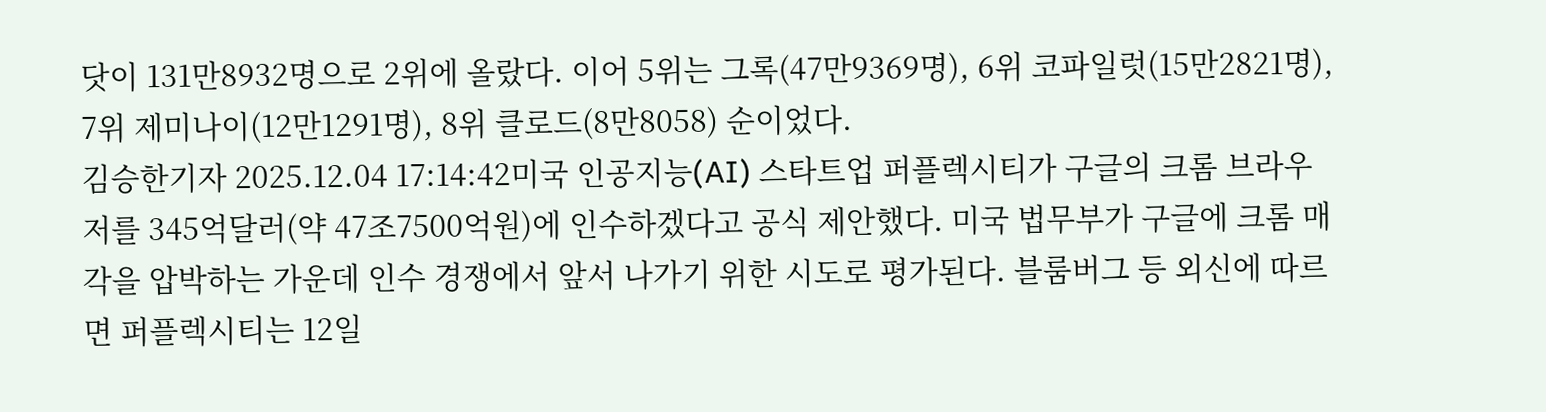닷이 131만8932명으로 2위에 올랐다. 이어 5위는 그록(47만9369명), 6위 코파일럿(15만2821명), 7위 제미나이(12만1291명), 8위 클로드(8만8058) 순이었다.
김승한기자 2025.12.04 17:14:42미국 인공지능(AI) 스타트업 퍼플렉시티가 구글의 크롬 브라우저를 345억달러(약 47조7500억원)에 인수하겠다고 공식 제안했다. 미국 법무부가 구글에 크롬 매각을 압박하는 가운데 인수 경쟁에서 앞서 나가기 위한 시도로 평가된다. 블룸버그 등 외신에 따르면 퍼플렉시티는 12일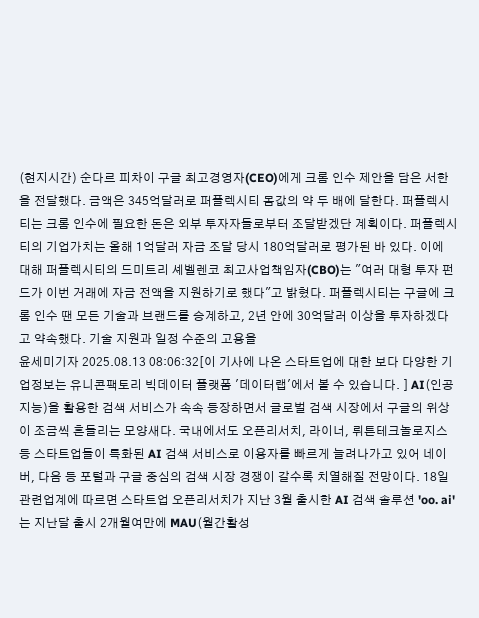(현지시간) 순다르 피차이 구글 최고경영자(CEO)에게 크롬 인수 제안을 담은 서한을 전달했다. 금액은 345억달러로 퍼플렉시티 몸값의 약 두 배에 달한다. 퍼플렉시티는 크롬 인수에 필요한 돈은 외부 투자자들로부터 조달받겠단 계획이다. 퍼플렉시티의 기업가치는 올해 1억달러 자금 조달 당시 180억달러로 평가된 바 있다. 이에 대해 퍼플렉시티의 드미트리 셰벨렌코 최고사업책임자(CBO)는 "여러 대형 투자 펀드가 이번 거래에 자금 전액을 지원하기로 했다"고 밝혔다. 퍼플렉시티는 구글에 크롬 인수 땐 모든 기술과 브랜드를 승계하고, 2년 안에 30억달러 이상을 투자하겠다고 약속했다. 기술 지원과 일정 수준의 고용을
윤세미기자 2025.08.13 08:06:32[이 기사에 나온 스타트업에 대한 보다 다양한 기업정보는 유니콘팩토리 빅데이터 플랫폼 '데이터랩'에서 볼 수 있습니다. ] AI(인공지능)을 활용한 검색 서비스가 속속 등장하면서 글로벌 검색 시장에서 구글의 위상이 조금씩 흔들리는 모양새다. 국내에서도 오픈리서치, 라이너, 뤼튼테크놀로지스 등 스타트업들이 특화된 AI 검색 서비스로 이용자를 빠르게 늘려나가고 있어 네이버, 다음 등 포털과 구글 중심의 검색 시장 경쟁이 갈수록 치열해질 전망이다. 18일 관련업계에 따르면 스타트업 오픈리서치가 지난 3월 출시한 AI 검색 솔루션 'oo. ai'는 지난달 출시 2개월여만에 MAU(월간활성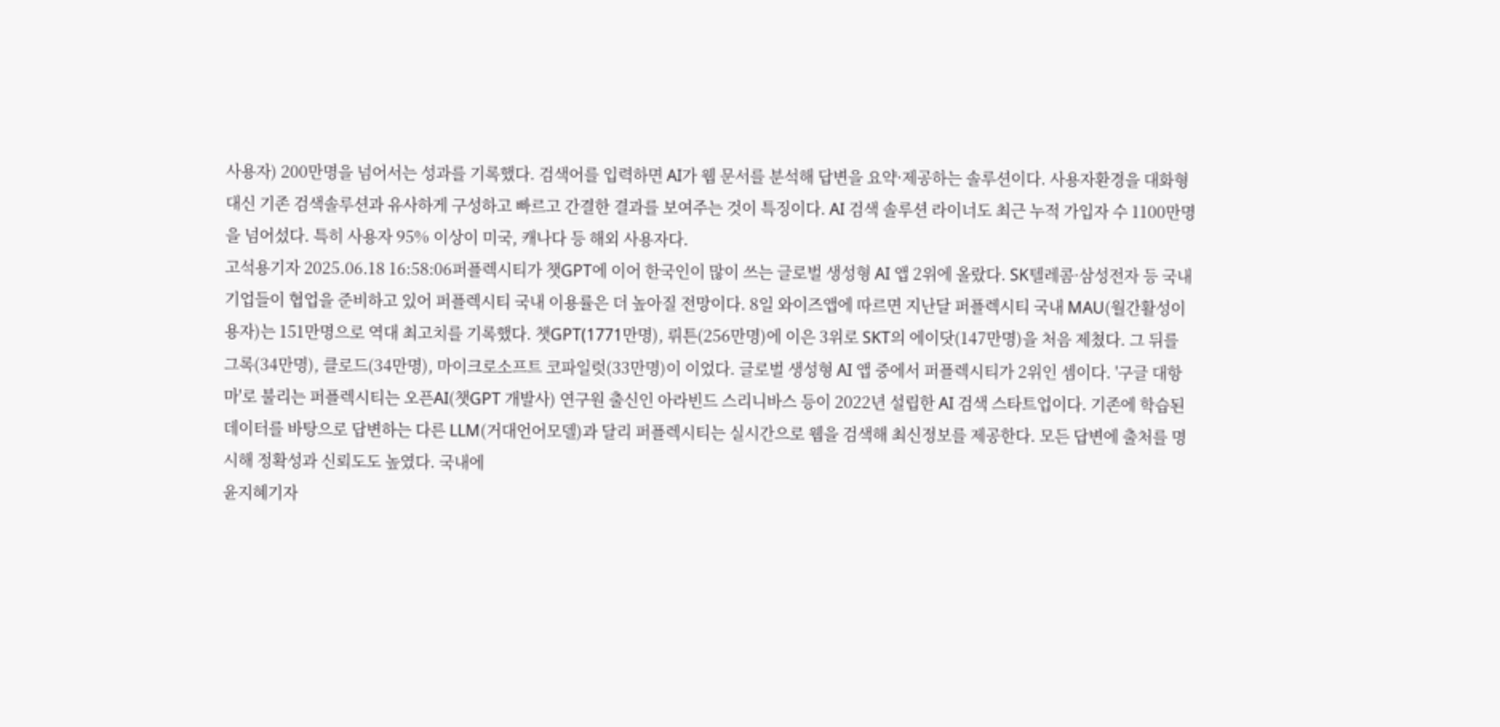사용자) 200만명을 넘어서는 성과를 기록했다. 검색어를 입력하면 AI가 웹 문서를 분석해 답변을 요약·제공하는 솔루션이다. 사용자환경을 대화형 대신 기존 검색솔루션과 유사하게 구성하고 빠르고 간결한 결과를 보여주는 것이 특징이다. AI 검색 솔루션 라이너도 최근 누적 가입자 수 1100만명을 넘어섰다. 특히 사용자 95% 이상이 미국, 캐나다 등 해외 사용자다.
고석용기자 2025.06.18 16:58:06퍼플렉시티가 챗GPT에 이어 한국인이 많이 쓰는 글로벌 생성형 AI 앱 2위에 올랐다. SK텔레콤·삼성전자 등 국내 기업들이 협업을 준비하고 있어 퍼플렉시티 국내 이용률은 더 높아질 전망이다. 8일 와이즈앱에 따르면 지난달 퍼플렉시티 국내 MAU(월간활성이용자)는 151만명으로 역대 최고치를 기록했다. 챗GPT(1771만명), 뤼튼(256만명)에 이은 3위로 SKT의 에이닷(147만명)을 처음 제쳤다. 그 뒤를 그록(34만명), 클로드(34만명), 마이크로소프트 코파일럿(33만명)이 이었다. 글로벌 생성형 AI 앱 중에서 퍼플렉시티가 2위인 셈이다. '구글 대항마'로 불리는 퍼플렉시티는 오픈AI(챗GPT 개발사) 연구원 출신인 아라빈드 스리니바스 등이 2022년 설립한 AI 검색 스타트업이다. 기존에 학습된 데이터를 바탕으로 답변하는 다른 LLM(거대언어모델)과 달리 퍼플렉시티는 실시간으로 웹을 검색해 최신정보를 제공한다. 모든 답변에 출처를 명시해 정확성과 신뢰도도 높였다. 국내에
윤지혜기자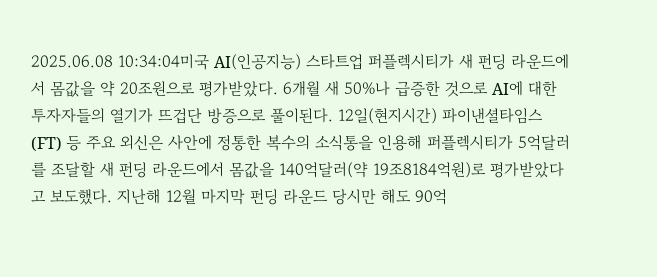2025.06.08 10:34:04미국 AI(인공지능) 스타트업 퍼플렉시티가 새 펀딩 라운드에서 몸값을 약 20조원으로 평가받았다. 6개월 새 50%나 급증한 것으로 AI에 대한 투자자들의 열기가 뜨겁단 방증으로 풀이된다. 12일(현지시간) 파이낸셜타임스(FT) 등 주요 외신은 사안에 정통한 복수의 소식통을 인용해 퍼플렉시티가 5억달러를 조달할 새 펀딩 라운드에서 몸값을 140억달러(약 19조8184억원)로 평가받았다고 보도했다. 지난해 12월 마지막 펀딩 라운드 당시만 해도 90억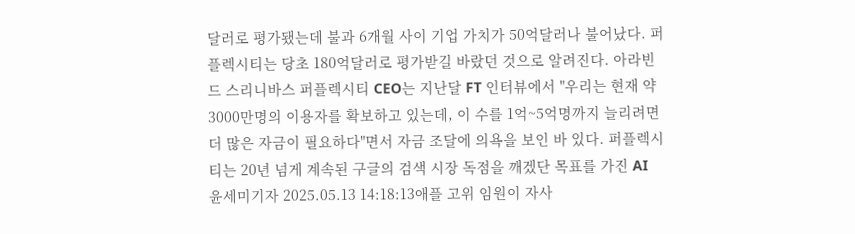달러로 평가됐는데 불과 6개월 사이 기업 가치가 50억달러나 불어났다. 퍼플렉시티는 당초 180억달러로 평가받길 바랐던 것으로 알려진다. 아라빈드 스리니바스 퍼플렉시티 CEO는 지난달 FT 인터뷰에서 "우리는 현재 약 3000만명의 이용자를 확보하고 있는데, 이 수를 1억~5억명까지 늘리려면 더 많은 자금이 필요하다"면서 자금 조달에 의욕을 보인 바 있다. 퍼플렉시티는 20년 넘게 계속된 구글의 검색 시장 독점을 깨겠단 목표를 가진 AI
윤세미기자 2025.05.13 14:18:13애플 고위 임원이 자사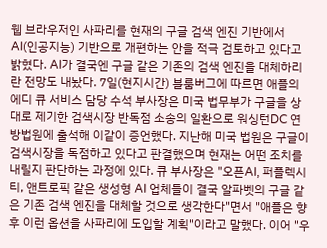웹 브라우저인 사파리를 현재의 구글 검색 엔진 기반에서 AI(인공지능) 기반으로 개편하는 안을 적극 검토하고 있다고 밝혔다. AI가 결국엔 구글 같은 기존의 검색 엔진을 대체하리란 전망도 내놨다. 7일(현지시간) 블룸버그에 따르면 애플의 에디 큐 서비스 담당 수석 부사장은 미국 법무부가 구글을 상대로 제기한 검색시장 반독점 소송의 일환으로 워싱턴DC 연방법원에 출석해 이같이 증언했다. 지난해 미국 법원은 구글이 검색시장을 독점하고 있다고 판결했으며 현재는 어떤 조치를 내릴지 판단하는 과정에 있다. 큐 부사장은 "오픈AI, 퍼플렉시티, 앤트로픽 같은 생성형 AI 업체들이 결국 알파벳의 구글 같은 기존 검색 엔진을 대체할 것으로 생각한다"면서 "애플은 향후 이런 옵션을 사파리에 도입할 계획"이라고 말했다. 이어 "우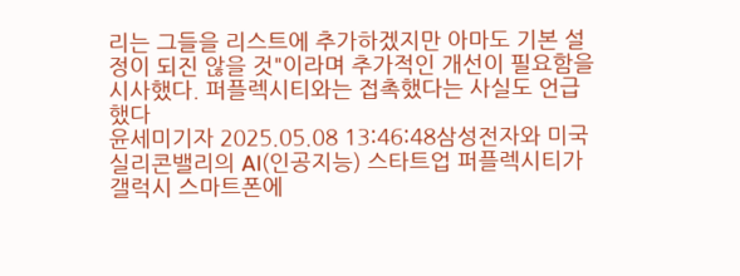리는 그들을 리스트에 추가하겠지만 아마도 기본 설정이 되진 않을 것"이라며 추가적인 개선이 필요함을 시사했다. 퍼플렉시티와는 접촉했다는 사실도 언급했다
윤세미기자 2025.05.08 13:46:48삼성전자와 미국 실리콘밸리의 AI(인공지능) 스타트업 퍼플렉시티가 갤럭시 스마트폰에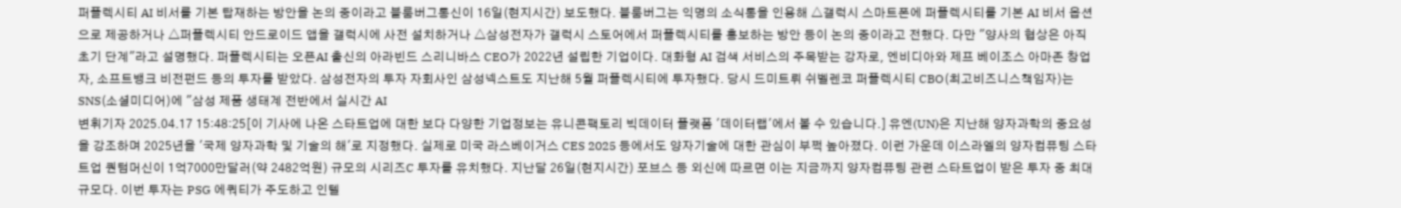퍼플렉시티 AI 비서를 기본 탑재하는 방안을 논의 중이라고 블룸버그통신이 16일(현지시간) 보도했다. 블룸버그는 익명의 소식통을 인용해 △갤럭시 스마트폰에 퍼플렉시티를 기본 AI 비서 옵션으로 제공하거나 △퍼플렉시티 안드로이드 앱을 갤럭시에 사전 설치하거나 △삼성전자가 갤럭시 스토어에서 퍼플렉시티를 홍보하는 방안 등이 논의 중이라고 전했다. 다만 "양사의 협상은 아직 초기 단계"라고 설명했다. 퍼플렉시티는 오픈AI 출신의 아라빈드 스리니바스 CEO가 2022년 설립한 기업이다. 대화형 AI 검색 서비스의 주목받는 강자로, 엔비디아와 제프 베이조스 아마존 창업자, 소프트뱅크 비전펀드 등의 투자를 받았다. 삼성전자의 투자 자회사인 삼성넥스트도 지난해 5월 퍼플렉시티에 투자했다. 당시 드미트뤼 쉬벨렌코 퍼플렉시티 CBO(최고비즈니스책임자)는 SNS(소셜미디어)에 "삼성 제품 생태계 전반에서 실시간 AI
변휘기자 2025.04.17 15:48:25[이 기사에 나온 스타트업에 대한 보다 다양한 기업정보는 유니콘팩토리 빅데이터 플랫폼 '데이터랩'에서 볼 수 있습니다.] 유엔(UN)은 지난해 양자과학의 중요성을 강조하며 2025년을 '국제 양자과학 및 기술의 해'로 지정했다. 실제로 미국 라스베이거스 CES 2025 등에서도 양자기술에 대한 관심이 부쩍 높아졌다. 이런 가운데 이스라엘의 양자컴퓨팅 스타트업 퀀텀머신이 1억7000만달러(약 2482억원) 규모의 시리즈C 투자를 유치했다. 지난달 26일(현지시간) 포브스 등 외신에 따르면 이는 지금까지 양자컴퓨팅 관련 스타트업이 받은 투자 중 최대 규모다. 이번 투자는 PSG 에쿼티가 주도하고 인텔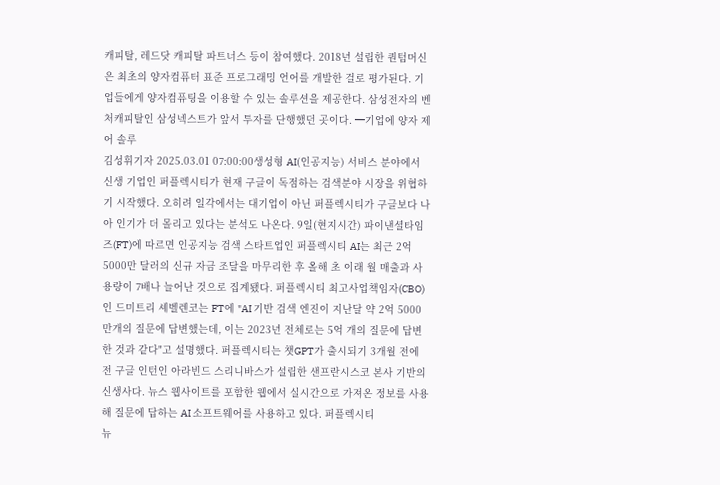캐피탈, 레드닷 캐피탈 파트너스 등이 참여했다. 2018년 설립한 퀀텀머신은 최초의 양자컴퓨터 표준 프로그래밍 언어를 개발한 걸로 평가된다. 기업들에게 양자컴퓨팅을 이용할 수 있는 솔루션을 제공한다. 삼성전자의 벤처캐피탈인 삼성넥스트가 앞서 투자를 단행했던 곳이다. ━기업에 양자 제어 솔루
김성휘기자 2025.03.01 07:00:00생성형 AI(인공지능) 서비스 분야에서 신생 기업인 퍼플렉시티가 현재 구글이 독점하는 검색분야 시장을 위협하기 시작했다. 오히려 일각에서는 대기업이 아닌 퍼플렉시티가 구글보다 나아 인기가 더 몰리고 있다는 분석도 나온다. 9일(현지시간) 파이낸셜타임즈(FT)에 따르면 인공지능 검색 스타트업인 퍼플렉시티 AI는 최근 2억 5000만 달러의 신규 자금 조달을 마무리한 후 올해 초 이래 월 매출과 사용량이 7배나 늘어난 것으로 집계됐다. 퍼플렉시티 최고사업책임자(CBO)인 드미트리 셰벨렌코는 FT에 "AI 기반 검색 엔진이 지난달 약 2억 5000만개의 질문에 답변했는데, 이는 2023년 전체로는 5억 개의 질문에 답변한 것과 같다"고 설명했다. 퍼플렉시티는 챗GPT가 출시되기 3개월 전에 전 구글 인턴인 아라빈드 스리니바스가 설립한 샌프란시스코 본사 기반의 신생사다. 뉴스 웹사이트를 포함한 웹에서 실시간으로 가져온 정보를 사용해 질문에 답하는 AI 소프트웨어를 사용하고 있다. 퍼플렉시티
뉴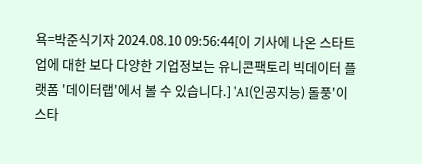욕=박준식기자 2024.08.10 09:56:44[이 기사에 나온 스타트업에 대한 보다 다양한 기업정보는 유니콘팩토리 빅데이터 플랫폼 '데이터랩'에서 볼 수 있습니다.] 'AI(인공지능) 돌풍'이 스타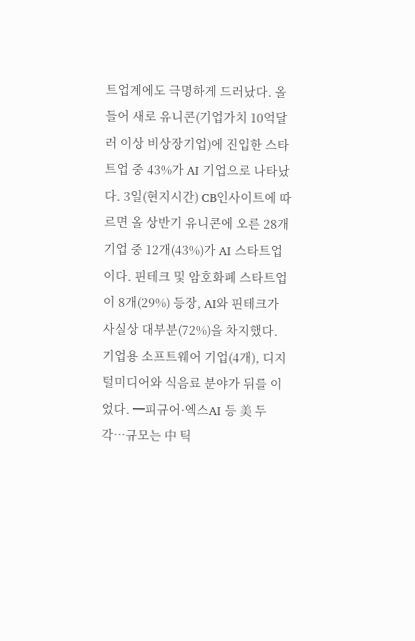트업계에도 극명하게 드러났다. 올들어 새로 유니콘(기업가치 10억달러 이상 비상장기업)에 진입한 스타트업 중 43%가 AI 기업으로 나타났다. 3일(현지시간) CB인사이트에 따르면 올 상반기 유니콘에 오른 28개 기업 중 12개(43%)가 AI 스타트업이다. 핀테크 및 암호화폐 스타트업이 8개(29%) 등장, AI와 핀테크가 사실상 대부분(72%)을 차지했다. 기업용 소프트웨어 기업(4개), 디지털미디어와 식음료 분야가 뒤를 이었다. ━피규어·엑스AI 등 美 두각…규모는 中 틱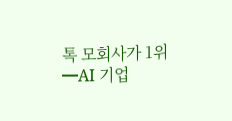톡 모회사가 1위━AI 기업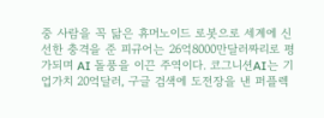중 사람을 꼭 닮은 휴머노이드 로봇으로 세계에 신선한 충격을 준 피규어는 26억8000만달러짜리로 평가되며 AI 돌풍을 이끈 주역이다. 코그니션AI는 기업가치 20억달러, 구글 검색에 도전장을 낸 퍼플렉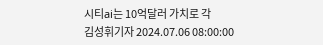시티ai는 10억달러 가치로 각
김성휘기자 2024.07.06 08:00:00